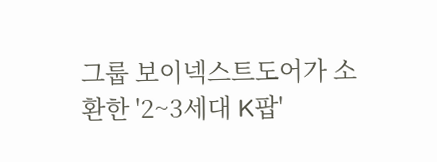그룹 보이넥스트도어가 소환한 '2~3세대 K팝'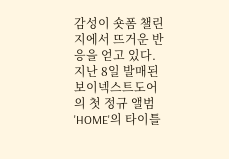감성이 숏폼 챌린지에서 뜨거운 반응을 얻고 있다.
지난 8일 발매된 보이넥스트도어의 첫 정규 앨범 'HOME'의 타이틀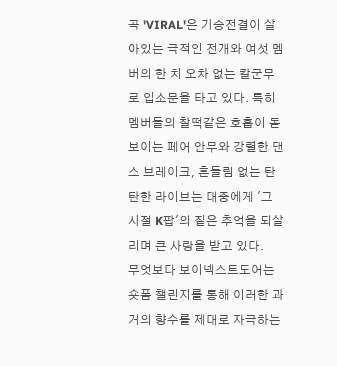곡 'VIRAL'은 기승전결이 살아있는 극적인 전개와 여섯 멤버의 한 치 오차 없는 칼군무로 입소문을 타고 있다. 특히 멤버들의 찰떡같은 호흡이 돋보이는 페어 안무와 강렬한 댄스 브레이크, 흔들림 없는 탄탄한 라이브는 대중에게 '그 시절 K팝'의 짙은 추억을 되살리며 큰 사랑을 받고 있다.
무엇보다 보이넥스트도어는 숏폼 챌린지를 통해 이러한 과거의 향수를 제대로 자극하는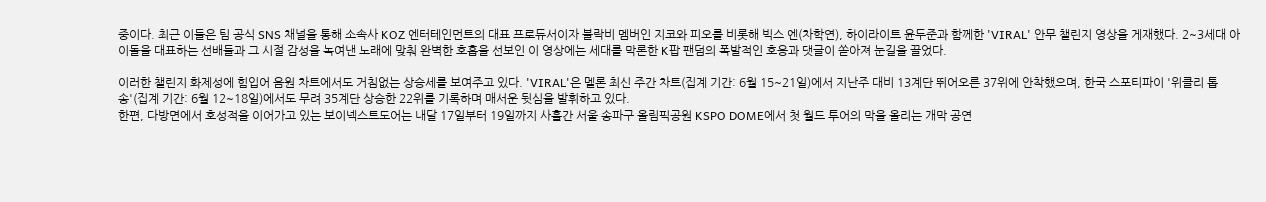중이다. 최근 이들은 팀 공식 SNS 채널을 통해 소속사 KOZ 엔터테인먼트의 대표 프로듀서이자 블락비 멤버인 지코와 피오를 비롯해 빅스 엔(차학연), 하이라이트 윤두준과 함께한 'VIRAL' 안무 챌린지 영상을 게재했다. 2~3세대 아이돌을 대표하는 선배들과 그 시절 감성을 녹여낸 노래에 맞춰 완벽한 호흡을 선보인 이 영상에는 세대를 막론한 K팝 팬덤의 폭발적인 호응과 댓글이 쏟아져 눈길을 끌었다.

이러한 챌린지 화제성에 힘입어 음원 차트에서도 거침없는 상승세를 보여주고 있다. 'VIRAL'은 멜론 최신 주간 차트(집계 기간: 6월 15~21일)에서 지난주 대비 13계단 뛰어오른 37위에 안착했으며, 한국 스포티파이 '위클리 톱 송'(집계 기간: 6월 12~18일)에서도 무려 35계단 상승한 22위를 기록하며 매서운 뒷심을 발휘하고 있다.
한편, 다방면에서 호성적을 이어가고 있는 보이넥스트도어는 내달 17일부터 19일까지 사흘간 서울 송파구 올림픽공원 KSPO DOME에서 첫 월드 투어의 막을 올리는 개막 공연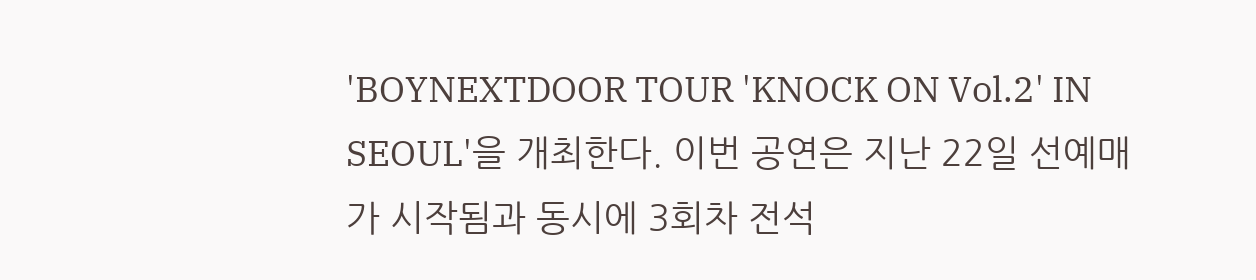'BOYNEXTDOOR TOUR 'KNOCK ON Vol.2' IN SEOUL'을 개최한다. 이번 공연은 지난 22일 선예매가 시작됨과 동시에 3회차 전석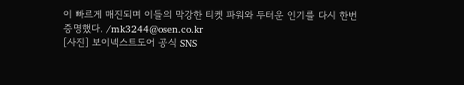이 빠르게 매진되며 이들의 막강한 티켓 파워와 두터운 인기를 다시 한번 증명했다. /mk3244@osen.co.kr
[사진] 보이넥스트도어 공식 SNS